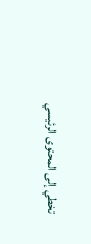تخطي إلى المحتوى الرئيسي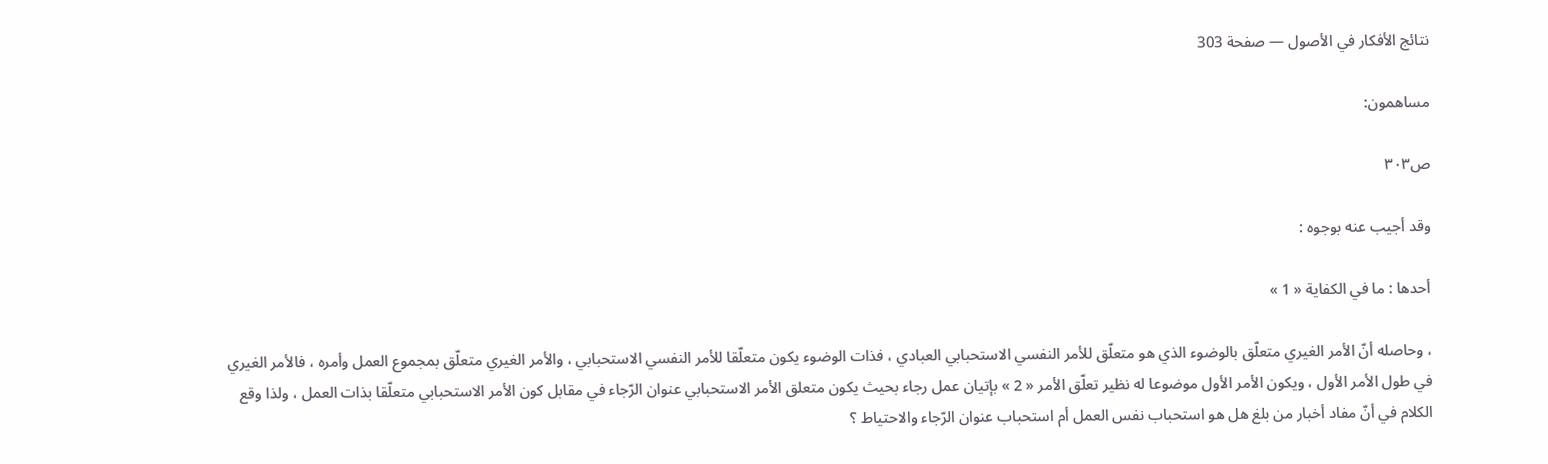نتائج الأفكار في الأصول — صفحة 303

مساهمون:

ص٣٠٣

وقد أجيب عنه بوجوه :

أحدها : ما في الكفاية « 1 »

، وحاصله أنّ الأمر الغيري متعلّق بالوضوء الذي هو متعلّق للأمر النفسي الاستحبابي العبادي ، فذات الوضوء يكون متعلّقا للأمر النفسي الاستحبابي ، والأمر الغيري متعلّق بمجموع العمل وأمره ، فالأمر الغيري في طول الأمر الأول ، ويكون الأمر الأول موضوعا له نظير تعلّق الأمر « 2 » بإتيان عمل رجاء بحيث يكون متعلق الأمر الاستحبابي عنوان الرّجاء في مقابل كون الأمر الاستحبابي متعلّقا بذات العمل ، ولذا وقع الكلام في أنّ مفاد أخبار من بلغ هل هو استحباب نفس العمل أم استحباب عنوان الرّجاء والاحتياط ؟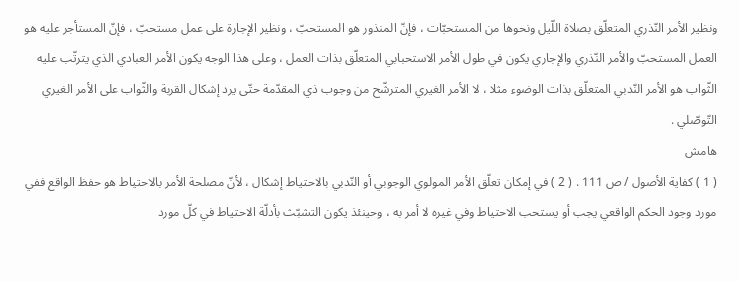ونظير الأمر النّذري المتعلّق بصلاة اللّيل ونحوها من المستحبّات ، فإنّ المنذور هو المستحبّ ، ونظير الإجارة على عمل مستحبّ ، فإنّ المستأجر عليه هو العمل المستحبّ والأمر النّذري والإجاري يكون في طول الأمر الاستحبابي المتعلّق بذات العمل ، وعلى هذا الوجه يكون الأمر العبادي الذي يترتّب عليه الثّواب هو الأمر النّدبي المتعلّق بذات الوضوء مثلا ، لا الأمر الغيري المترشّح من وجوب ذي المقدّمة حتّى يرد إشكال القربة والثّواب على الأمر الغيري التّوصّلي .
هامش
( 1 ) كفاية الأصول / ص 111 . ( 2 ) في إمكان تعلّق الأمر المولوي الوجوبي أو النّدبي بالاحتياط إشكال ، لأنّ مصلحة الأمر بالاحتياط هو حفظ الواقع ففي مورد وجود الحكم الواقعي يجب أو يستحب الاحتياط وفي غيره لا أمر به ، وحينئذ يكون التشبّث بأدلّة الاحتياط في كلّ مورد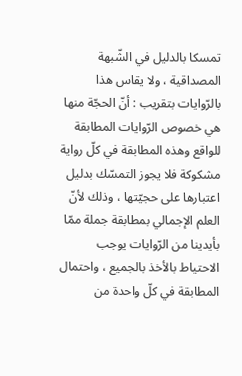تمسكا بالدليل في الشّبهة المصداقية ، ولا يقاس هذا بالرّوايات بتقريب : أنّ الحجّة منها هي خصوص الرّوايات المطابقة للواقع وهذه المطابقة في كلّ رواية مشكوكة فلا يجوز التمسّك بدليل اعتبارها على حجيّتها ، وذلك لأنّ العلم الإجمالي بمطابقة جملة ممّا بأيدينا من الرّوايات يوجب الاحتياط بالأخذ بالجميع ، واحتمال المطابقة في كلّ واحدة من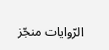الرّوايات منجّز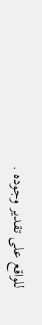للواقع على تقدير وجوده .